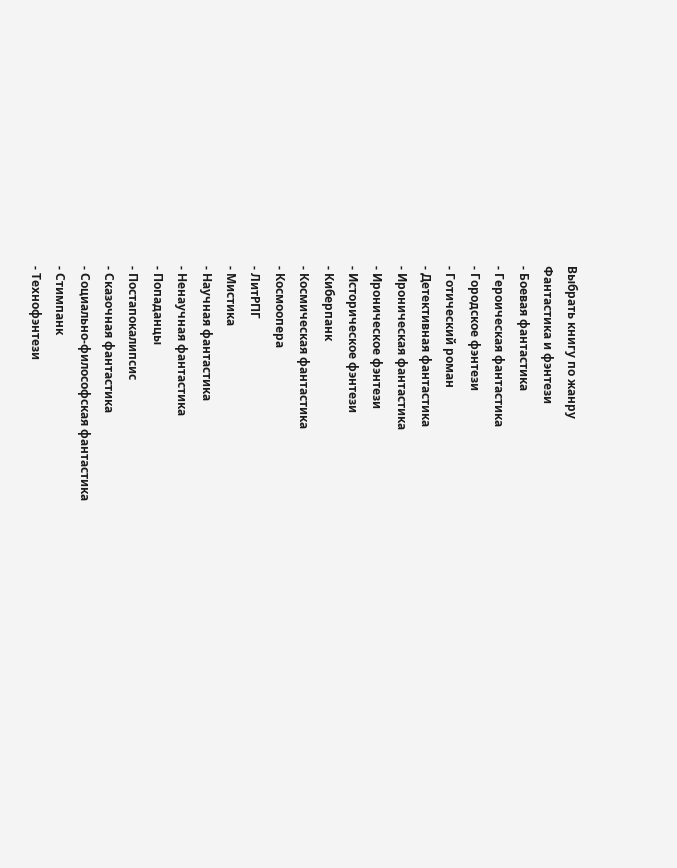Выбрать книгу по жанру
Фантастика и фэнтези
- Боевая фантастика
- Героическая фантастика
- Городское фэнтези
- Готический роман
- Детективная фантастика
- Ироническая фантастика
- Ироническое фэнтези
- Историческое фэнтези
- Киберпанк
- Космическая фантастика
- Космоопера
- ЛитРПГ
- Мистика
- Научная фантастика
- Ненаучная фантастика
- Попаданцы
- Постапокалипсис
- Сказочная фантастика
- Социально-философская фантастика
- Стимпанк
- Технофэнтези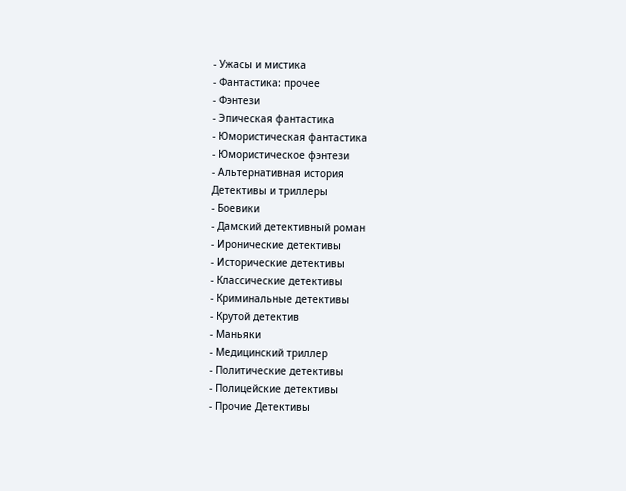- Ужасы и мистика
- Фантастика: прочее
- Фэнтези
- Эпическая фантастика
- Юмористическая фантастика
- Юмористическое фэнтези
- Альтернативная история
Детективы и триллеры
- Боевики
- Дамский детективный роман
- Иронические детективы
- Исторические детективы
- Классические детективы
- Криминальные детективы
- Крутой детектив
- Маньяки
- Медицинский триллер
- Политические детективы
- Полицейские детективы
- Прочие Детективы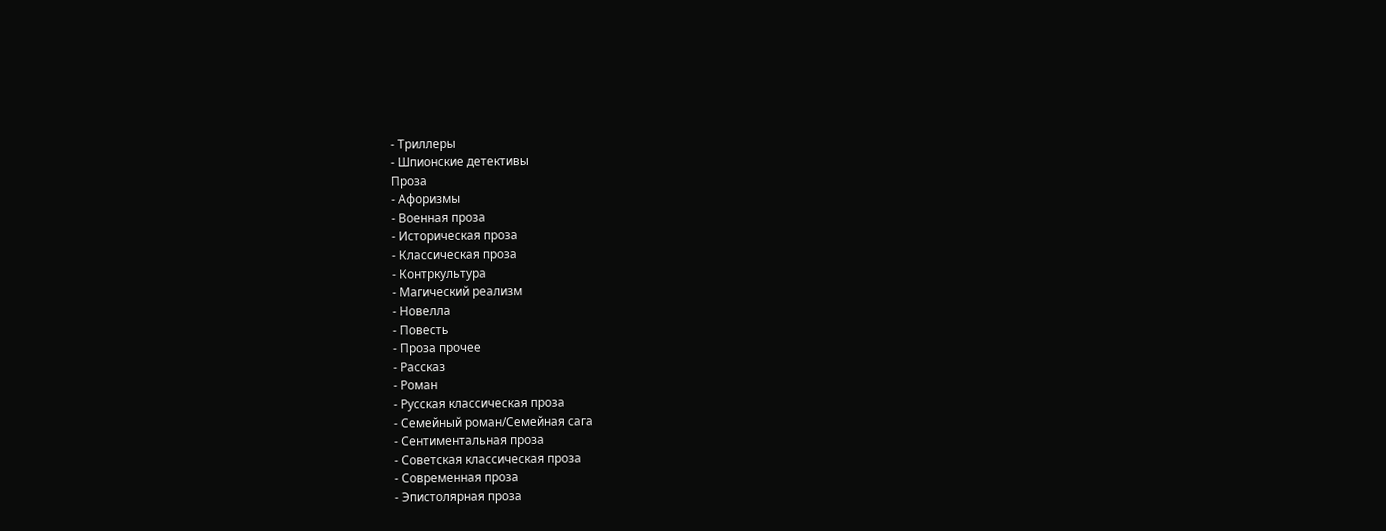- Триллеры
- Шпионские детективы
Проза
- Афоризмы
- Военная проза
- Историческая проза
- Классическая проза
- Контркультура
- Магический реализм
- Новелла
- Повесть
- Проза прочее
- Рассказ
- Роман
- Русская классическая проза
- Семейный роман/Семейная сага
- Сентиментальная проза
- Советская классическая проза
- Современная проза
- Эпистолярная проза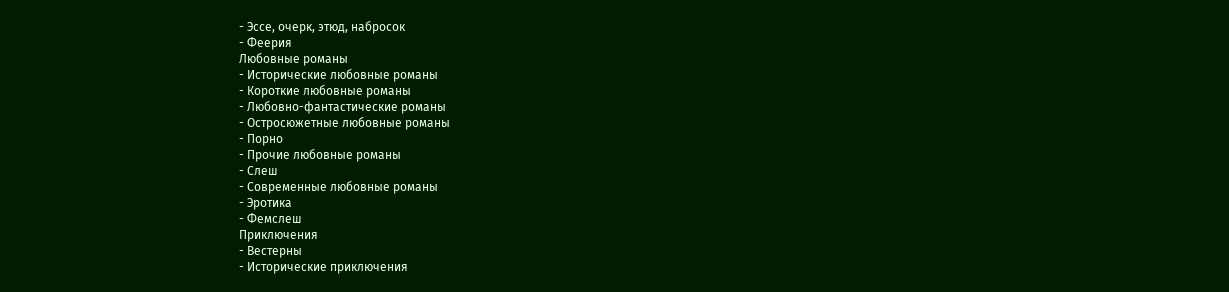- Эссе, очерк, этюд, набросок
- Феерия
Любовные романы
- Исторические любовные романы
- Короткие любовные романы
- Любовно-фантастические романы
- Остросюжетные любовные романы
- Порно
- Прочие любовные романы
- Слеш
- Современные любовные романы
- Эротика
- Фемслеш
Приключения
- Вестерны
- Исторические приключения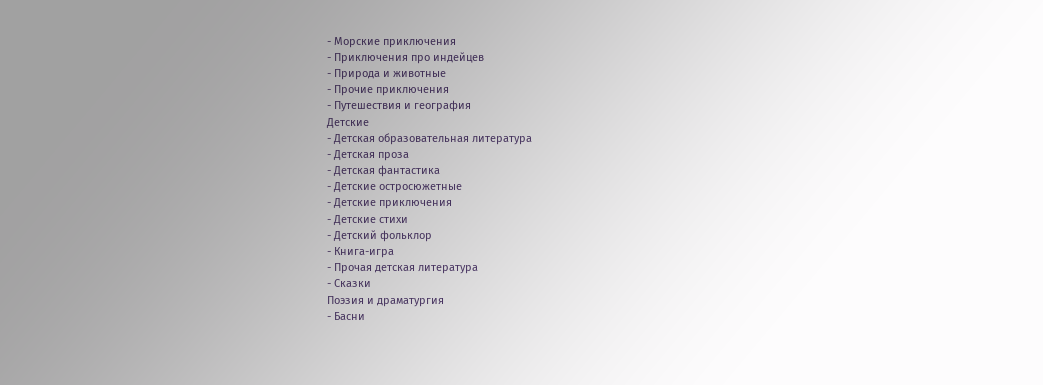- Морские приключения
- Приключения про индейцев
- Природа и животные
- Прочие приключения
- Путешествия и география
Детские
- Детская образовательная литература
- Детская проза
- Детская фантастика
- Детские остросюжетные
- Детские приключения
- Детские стихи
- Детский фольклор
- Книга-игра
- Прочая детская литература
- Сказки
Поэзия и драматургия
- Басни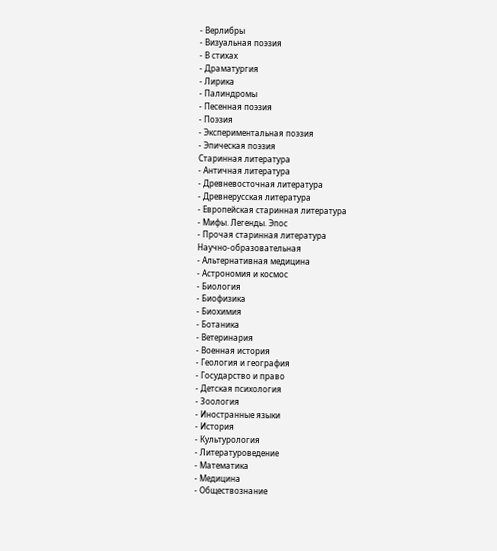- Верлибры
- Визуальная поэзия
- В стихах
- Драматургия
- Лирика
- Палиндромы
- Песенная поэзия
- Поэзия
- Экспериментальная поэзия
- Эпическая поэзия
Старинная литература
- Античная литература
- Древневосточная литература
- Древнерусская литература
- Европейская старинная литература
- Мифы. Легенды. Эпос
- Прочая старинная литература
Научно-образовательная
- Альтернативная медицина
- Астрономия и космос
- Биология
- Биофизика
- Биохимия
- Ботаника
- Ветеринария
- Военная история
- Геология и география
- Государство и право
- Детская психология
- Зоология
- Иностранные языки
- История
- Культурология
- Литературоведение
- Математика
- Медицина
- Обществознание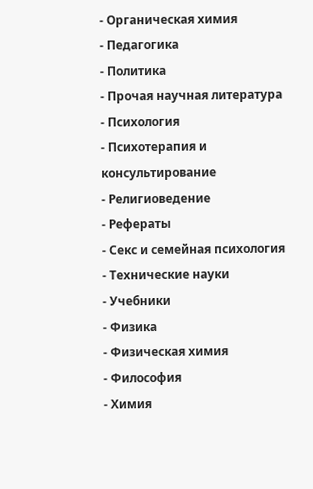- Органическая химия
- Педагогика
- Политика
- Прочая научная литература
- Психология
- Психотерапия и консультирование
- Религиоведение
- Рефераты
- Секс и семейная психология
- Технические науки
- Учебники
- Физика
- Физическая химия
- Философия
- Химия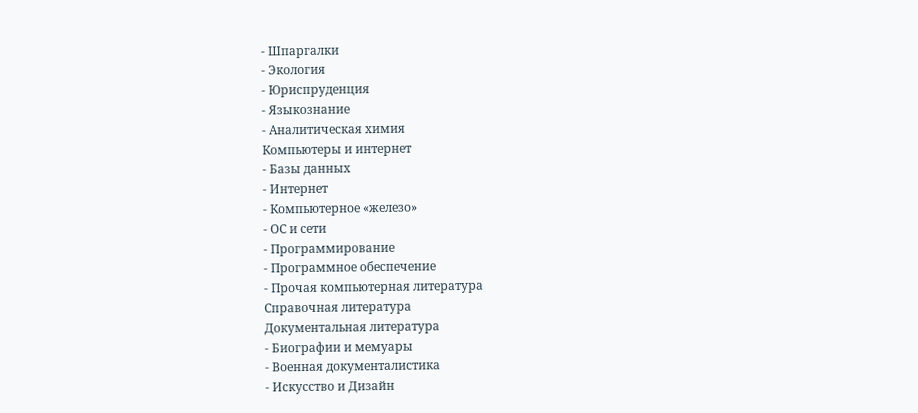- Шпаргалки
- Экология
- Юриспруденция
- Языкознание
- Аналитическая химия
Компьютеры и интернет
- Базы данных
- Интернет
- Компьютерное «железо»
- ОС и сети
- Программирование
- Программное обеспечение
- Прочая компьютерная литература
Справочная литература
Документальная литература
- Биографии и мемуары
- Военная документалистика
- Искусство и Дизайн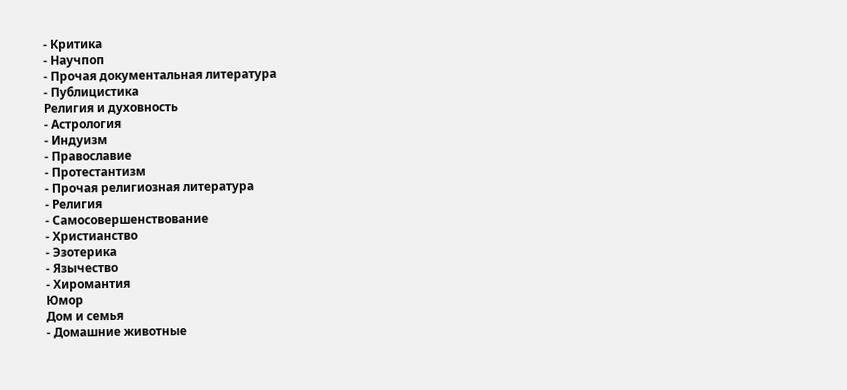- Критика
- Научпоп
- Прочая документальная литература
- Публицистика
Религия и духовность
- Астрология
- Индуизм
- Православие
- Протестантизм
- Прочая религиозная литература
- Религия
- Самосовершенствование
- Христианство
- Эзотерика
- Язычество
- Хиромантия
Юмор
Дом и семья
- Домашние животные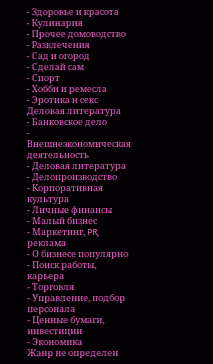- Здоровье и красота
- Кулинария
- Прочее домоводство
- Развлечения
- Сад и огород
- Сделай сам
- Спорт
- Хобби и ремесла
- Эротика и секс
Деловая литература
- Банковское дело
- Внешнеэкономическая деятельность
- Деловая литература
- Делопроизводство
- Корпоративная культура
- Личные финансы
- Малый бизнес
- Маркетинг, PR, реклама
- О бизнесе популярно
- Поиск работы, карьера
- Торговля
- Управление, подбор персонала
- Ценные бумаги, инвестиции
- Экономика
Жанр не определен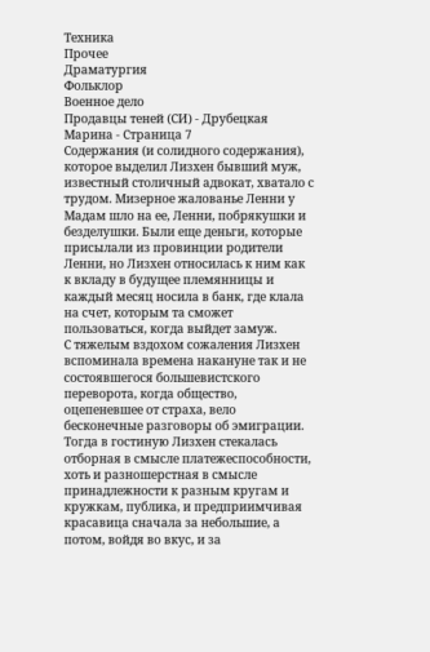Техника
Прочее
Драматургия
Фольклор
Военное дело
Продавцы теней (СИ) - Друбецкая Марина - Страница 7
Содержания (и солидного содержания), которое выделил Лизхен бывший муж, известный столичный адвокат, хватало с трудом. Мизерное жалованье Ленни у Мадам шло на ее, Ленни, побрякушки и безделушки. Были еще деньги, которые присылали из провинции родители Ленни, но Лизхен относилась к ним как к вкладу в будущее племянницы и каждый месяц носила в банк, где клала на счет, которым та сможет пользоваться, когда выйдет замуж.
С тяжелым вздохом сожаления Лизхен вспоминала времена накануне так и не состоявшегося большевистского переворота, когда общество, оцепеневшее от страха, вело бесконечные разговоры об эмиграции. Тогда в гостиную Лизхен стекалась отборная в смысле платежеспособности, хоть и разношерстная в смысле принадлежности к разным кругам и кружкам, публика, и предприимчивая красавица сначала за небольшие, а потом, войдя во вкус, и за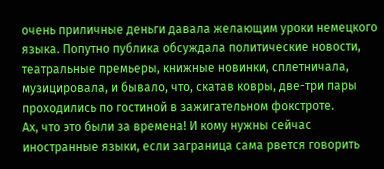очень приличные деньги давала желающим уроки немецкого языка. Попутно публика обсуждала политические новости, театральные премьеры, книжные новинки, сплетничала, музицировала, и бывало, что, скатав ковры, две-три пары проходились по гостиной в зажигательном фокстроте.
Ах, что это были за времена! И кому нужны сейчас иностранные языки, если заграница сама рвется говорить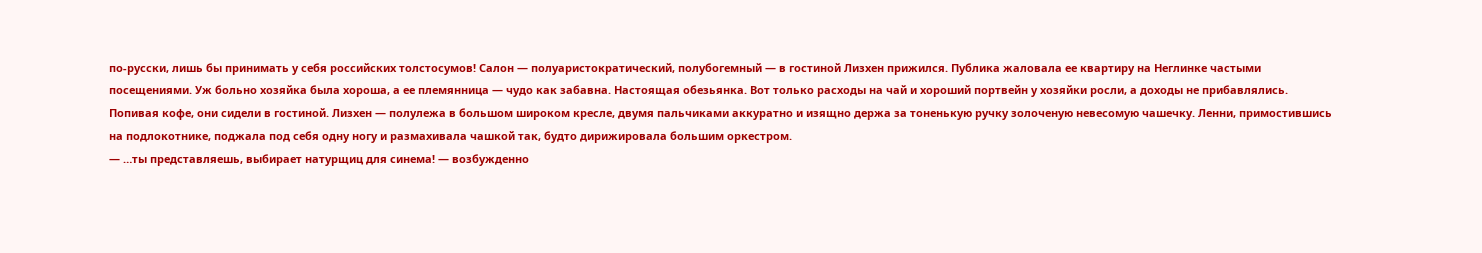по-русски, лишь бы принимать у себя российских толстосумов! Салон — полуаристократический, полубогемный — в гостиной Лизхен прижился. Публика жаловала ее квартиру на Неглинке частыми посещениями. Уж больно хозяйка была хороша, а ее племянница — чудо как забавна. Настоящая обезьянка. Вот только расходы на чай и хороший портвейн у хозяйки росли, а доходы не прибавлялись.
Попивая кофе, они сидели в гостиной. Лизхен — полулежа в большом широком кресле, двумя пальчиками аккуратно и изящно держа за тоненькую ручку золоченую невесомую чашечку. Ленни, примостившись на подлокотнике, поджала под себя одну ногу и размахивала чашкой так, будто дирижировала большим оркестром.
— …ты представляешь, выбирает натурщиц для синема! — возбужденно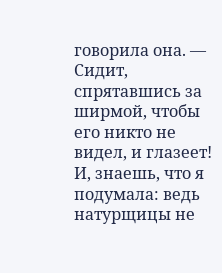говорила она. — Сидит, спрятавшись за ширмой, чтобы его никто не видел, и глазеет! И, знаешь, что я подумала: ведь натурщицы не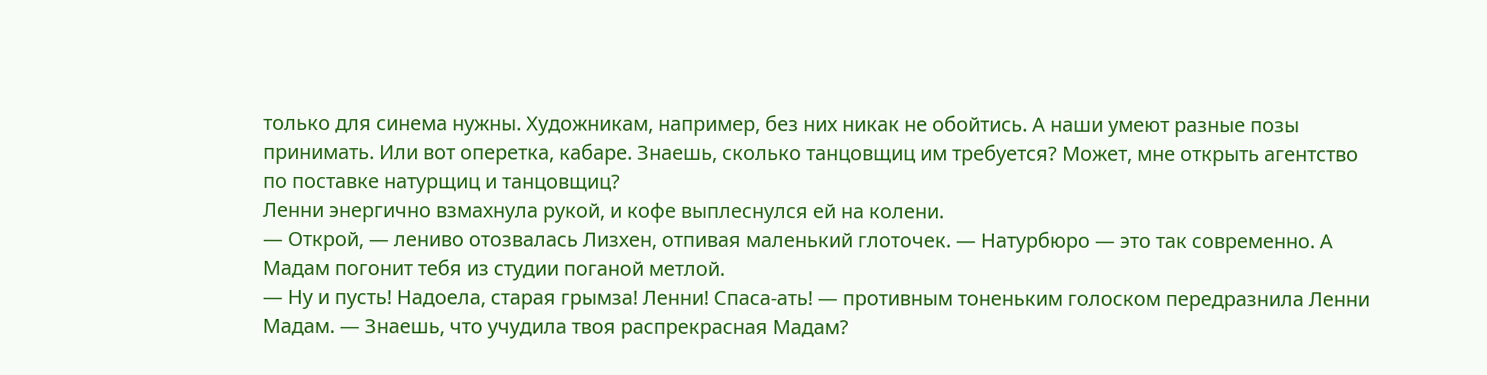только для синема нужны. Художникам, например, без них никак не обойтись. А наши умеют разные позы принимать. Или вот оперетка, кабаре. Знаешь, сколько танцовщиц им требуется? Может, мне открыть агентство по поставке натурщиц и танцовщиц?
Ленни энергично взмахнула рукой, и кофе выплеснулся ей на колени.
— Открой, — лениво отозвалась Лизхен, отпивая маленький глоточек. — Натурбюро — это так современно. А Мадам погонит тебя из студии поганой метлой.
— Ну и пусть! Надоела, старая грымза! Ленни! Спаса-ать! — противным тоненьким голоском передразнила Ленни Мадам. — Знаешь, что учудила твоя распрекрасная Мадам?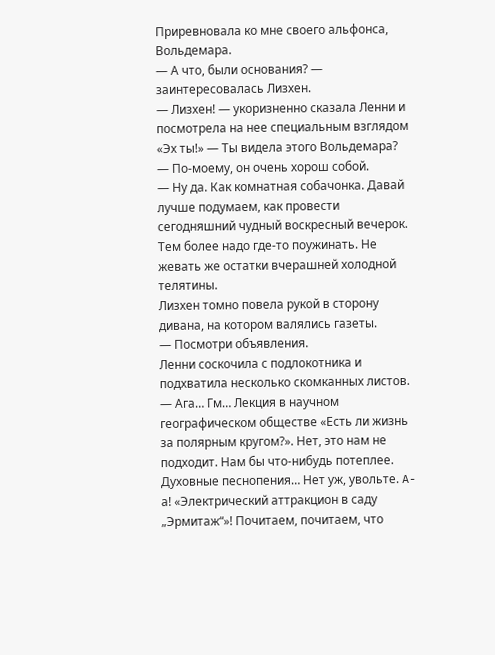Приревновала ко мне своего альфонса, Вольдемара.
— А что, были основания? — заинтересовалась Лизхен.
— Лизхен! — укоризненно сказала Ленни и посмотрела на нее специальным взглядом «Эх ты!» — Ты видела этого Вольдемара?
— По-моему, он очень хорош собой.
— Ну да. Как комнатная собачонка. Давай лучше подумаем, как провести сегодняшний чудный воскресный вечерок. Тем более надо где-то поужинать. Не жевать же остатки вчерашней холодной телятины.
Лизхен томно повела рукой в сторону дивана, на котором валялись газеты.
— Посмотри объявления.
Ленни соскочила с подлокотника и подхватила несколько скомканных листов.
— Ага… Гм… Лекция в научном географическом обществе «Есть ли жизнь за полярным кругом?». Нет, это нам не подходит. Нам бы что-нибудь потеплее. Духовные песнопения… Нет уж, увольте. A-а! «Электрический аттракцион в саду „Эрмитаж“»! Почитаем, почитаем, что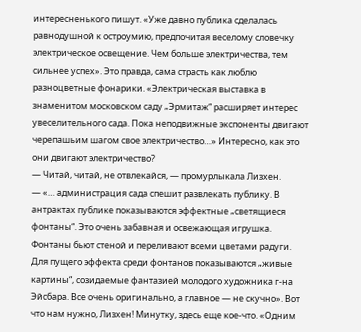интересненького пишут. «Уже давно публика сделалась равнодушной к остроумию, предпочитая веселому словечку электрическое освещение. Чем больше электричества, тем сильнее успех». Это правда, сама страсть как люблю разноцветные фонарики. «Электрическая выставка в знаменитом московском саду „Эрмитаж“ расширяет интерес увеселительного сада. Пока неподвижные экспоненты двигают черепашьим шагом свое электричество…» Интересно, как это они двигают электричество?
— Читай, читай, не отвлекайся, — промурлыкала Лизхен.
— «… администрация сада спешит развлекать публику. В антрактах публике показываются эффектные „светящиеся фонтаны“. Это очень забавная и освежающая игрушка. Фонтаны бьют стеной и переливают всеми цветами радуги. Для пущего эффекта среди фонтанов показываются „живые картины“, созидаемые фантазией молодого художника г-на Эйсбара. Все очень оригинально, а главное — не скучно». Вот что нам нужно, Лизхен! Минутку, здесь еще кое-что. «Одним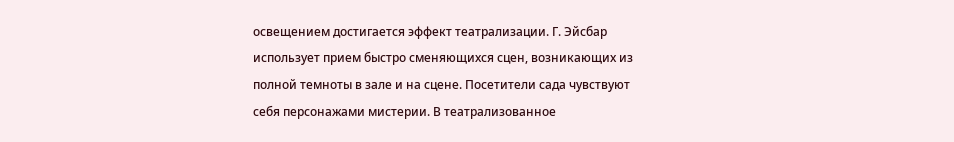освещением достигается эффект театрализации. Г. Эйсбар использует прием быстро сменяющихся сцен, возникающих из полной темноты в зале и на сцене. Посетители сада чувствуют себя персонажами мистерии. В театрализованное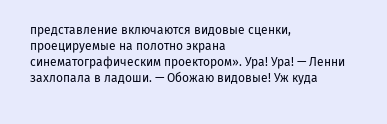представление включаются видовые сценки, проецируемые на полотно экрана синематографическим проектором». Ура! Ура! — Ленни захлопала в ладоши. — Обожаю видовые! Уж куда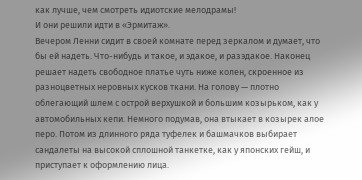как лучше, чем смотреть идиотские мелодрамы!
И они решили идти в «Эрмитаж».
Вечером Ленни сидит в своей комнате перед зеркалом и думает, что бы ей надеть. Что-нибудь и такое, и эдакое, и разэдакое. Наконец решает надеть свободное платье чуть ниже колен, скроенное из разноцветных неровных кусков ткани. На голову — плотно облегающий шлем с острой верхушкой и большим козырьком, как у автомобильных кепи. Немного подумав, она втыкает в козырек алое перо. Потом из длинного ряда туфелек и башмачков выбирает сандалеты на высокой сплошной танкетке, как у японских гейш, и приступает к оформлению лица.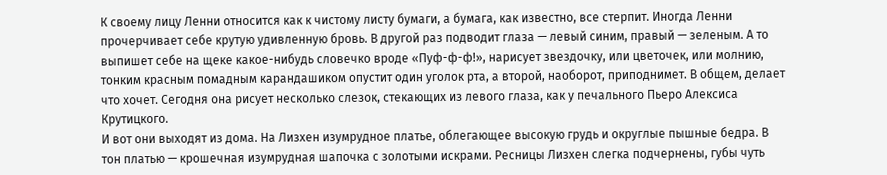К своему лицу Ленни относится как к чистому листу бумаги, а бумага, как известно, все стерпит. Иногда Ленни прочерчивает себе крутую удивленную бровь. В другой раз подводит глаза — левый синим, правый — зеленым. А то выпишет себе на щеке какое-нибудь словечко вроде «Пуф-ф-ф!», нарисует звездочку, или цветочек, или молнию, тонким красным помадным карандашиком опустит один уголок рта, а второй, наоборот, приподнимет. В общем, делает что хочет. Сегодня она рисует несколько слезок, стекающих из левого глаза, как у печального Пьеро Алексиса Крутицкого.
И вот они выходят из дома. На Лизхен изумрудное платье, облегающее высокую грудь и округлые пышные бедра. В тон платью — крошечная изумрудная шапочка с золотыми искрами. Ресницы Лизхен слегка подчернены, губы чуть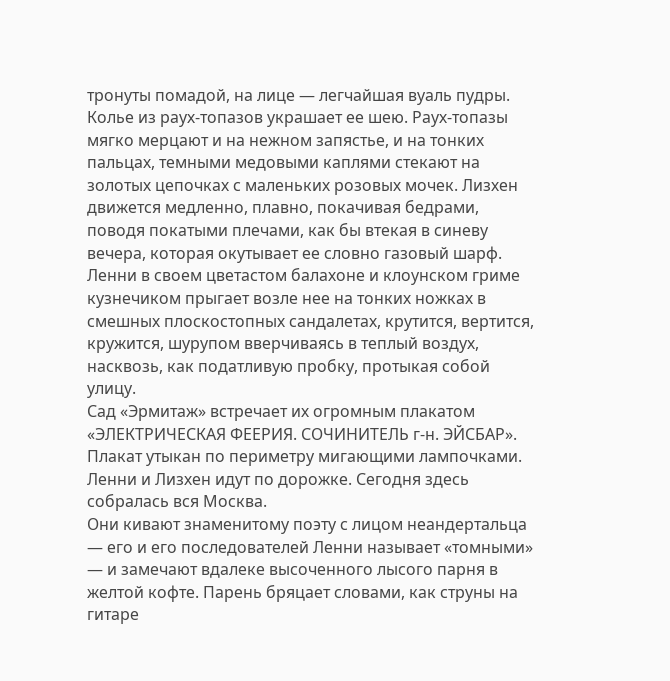тронуты помадой, на лице — легчайшая вуаль пудры. Колье из раух-топазов украшает ее шею. Раух-топазы мягко мерцают и на нежном запястье, и на тонких пальцах, темными медовыми каплями стекают на золотых цепочках с маленьких розовых мочек. Лизхен движется медленно, плавно, покачивая бедрами, поводя покатыми плечами, как бы втекая в синеву вечера, которая окутывает ее словно газовый шарф. Ленни в своем цветастом балахоне и клоунском гриме кузнечиком прыгает возле нее на тонких ножках в смешных плоскостопных сандалетах, крутится, вертится, кружится, шурупом вверчиваясь в теплый воздух, насквозь, как податливую пробку, протыкая собой улицу.
Сад «Эрмитаж» встречает их огромным плакатом «ЭЛЕКТРИЧЕСКАЯ ФЕЕРИЯ. СОЧИНИТЕЛЬ г-н. ЭЙСБАР». Плакат утыкан по периметру мигающими лампочками. Ленни и Лизхен идут по дорожке. Сегодня здесь собралась вся Москва.
Они кивают знаменитому поэту с лицом неандертальца — его и его последователей Ленни называет «томными» — и замечают вдалеке высоченного лысого парня в желтой кофте. Парень бряцает словами, как струны на гитаре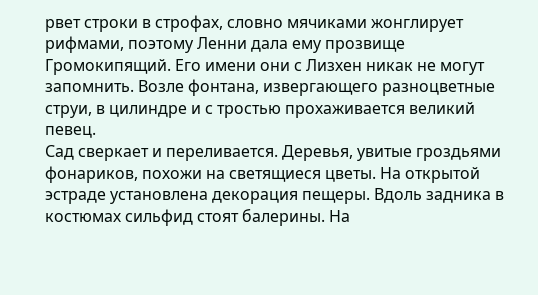рвет строки в строфах, словно мячиками жонглирует рифмами, поэтому Ленни дала ему прозвище Громокипящий. Его имени они с Лизхен никак не могут запомнить. Возле фонтана, извергающего разноцветные струи, в цилиндре и с тростью прохаживается великий певец.
Сад сверкает и переливается. Деревья, увитые гроздьями фонариков, похожи на светящиеся цветы. На открытой эстраде установлена декорация пещеры. Вдоль задника в костюмах сильфид стоят балерины. На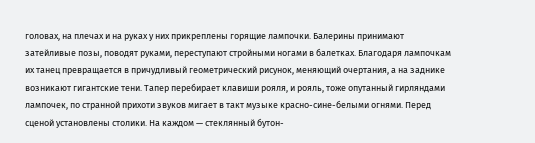головах, на плечах и на руках у них прикреплены горящие лампочки. Балерины принимают затейливые позы, поводят руками, переступают стройными ногами в балетках. Благодаря лампочкам их танец превращается в причудливый геометрический рисунок, меняющий очертания, а на заднике возникают гигантские тени. Тапер перебирает клавиши рояля, и рояль, тоже опутанный гирляндами лампочек, по странной прихоти звуков мигает в такт музыке красно-сине-белыми огнями. Перед сценой установлены столики. На каждом — стеклянный бутон-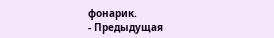фонарик.
- Предыдущая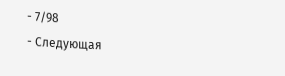- 7/98
- Следующая